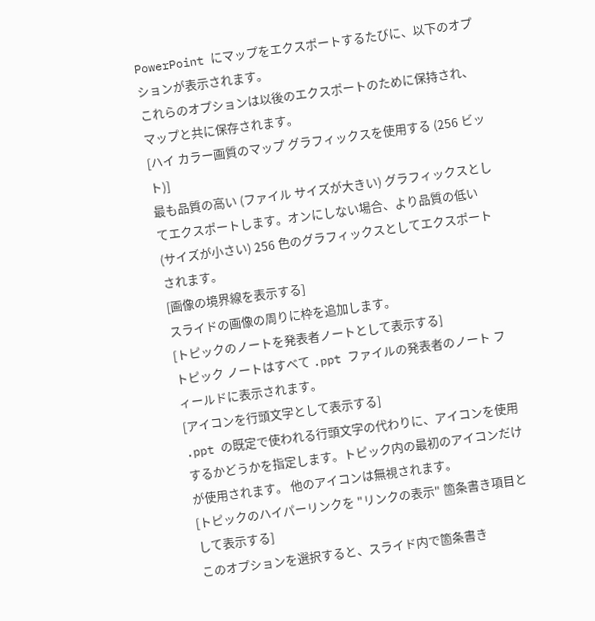PowerPoint にマップをエクスポートするたびに、以下のオプションが表示されます。
これらのオプションは以後のエクスポートのために保持され、マップと共に保存されます。
[ハイ カラー画質のマップ グラフィックスを使用する (256 ビット)]
最も品質の高い (ファイル サイズが大きい) グラフィックスとしてエクスポートします。オンにしない場合、より品質の低い (サイズが小さい) 256 色のグラフィックスとしてエクスポートされます。
[画像の境界線を表示する]
スライドの画像の周りに枠を追加します。
[トピックのノートを発表者ノートとして表示する]
トピック ノートはすべて .ppt ファイルの発表者のノート フィールドに表示されます。
[アイコンを行頭文字として表示する]
.ppt の既定で使われる行頭文字の代わりに、アイコンを使用するかどうかを指定します。トピック内の最初のアイコンだけが使用されます。 他のアイコンは無視されます。
[トピックのハイパーリンクを "リンクの表示" 箇条書き項目として表示する]
このオプションを選択すると、スライド内で箇条書き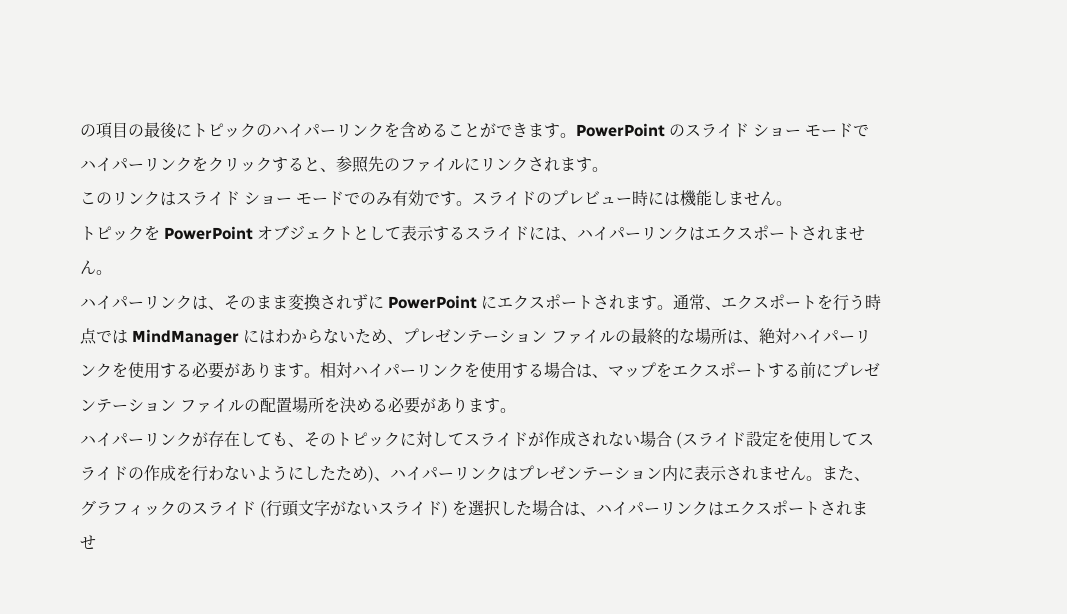の項目の最後にトピックのハイパーリンクを含めることができます。PowerPoint のスライド ショー モードでハイパーリンクをクリックすると、参照先のファイルにリンクされます。
このリンクはスライド ショー モードでのみ有効です。スライドのプレビュー時には機能しません。
トピックを PowerPoint オブジェクトとして表示するスライドには、ハイパーリンクはエクスポートされません。
ハイパーリンクは、そのまま変換されずに PowerPoint にエクスポートされます。通常、エクスポートを行う時点では MindManager にはわからないため、プレゼンテーション ファイルの最終的な場所は、絶対ハイパーリンクを使用する必要があります。相対ハイパーリンクを使用する場合は、マップをエクスポートする前にプレゼンテーション ファイルの配置場所を決める必要があります。
ハイパーリンクが存在しても、そのトピックに対してスライドが作成されない場合 (スライド設定を使用してスライドの作成を行わないようにしたため)、ハイパーリンクはプレゼンテーション内に表示されません。また、グラフィックのスライド (行頭文字がないスライド) を選択した場合は、ハイパーリンクはエクスポートされませ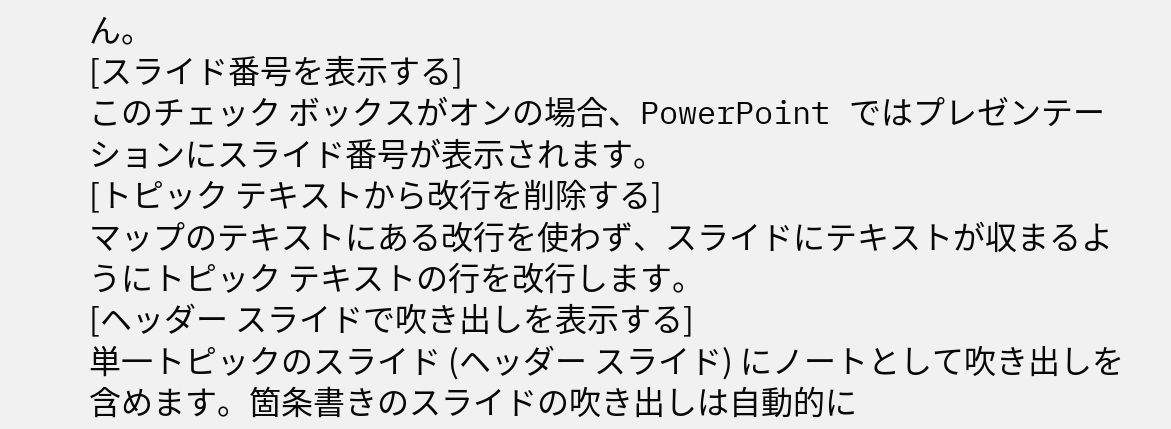ん。
[スライド番号を表示する]
このチェック ボックスがオンの場合、PowerPoint ではプレゼンテーションにスライド番号が表示されます。
[トピック テキストから改行を削除する]
マップのテキストにある改行を使わず、スライドにテキストが収まるようにトピック テキストの行を改行します。
[ヘッダー スライドで吹き出しを表示する]
単一トピックのスライド (ヘッダー スライド) にノートとして吹き出しを含めます。箇条書きのスライドの吹き出しは自動的に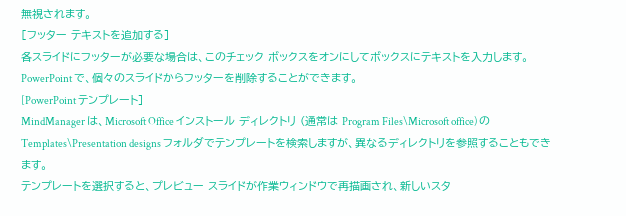無視されます。
[フッター テキストを追加する]
各スライドにフッターが必要な場合は、このチェック ボックスをオンにしてボックスにテキストを入力します。PowerPoint で、個々のスライドからフッターを削除することができます。
[PowerPoint テンプレート]
MindManager は、Microsoft Office インストール ディレクトリ (通常は Program Files\Microsoft office) の Templates\Presentation designs フォルダでテンプレートを検索しますが、異なるディレクトリを参照することもできます。
テンプレートを選択すると、プレビュー スライドが作業ウィンドウで再描画され、新しいスタ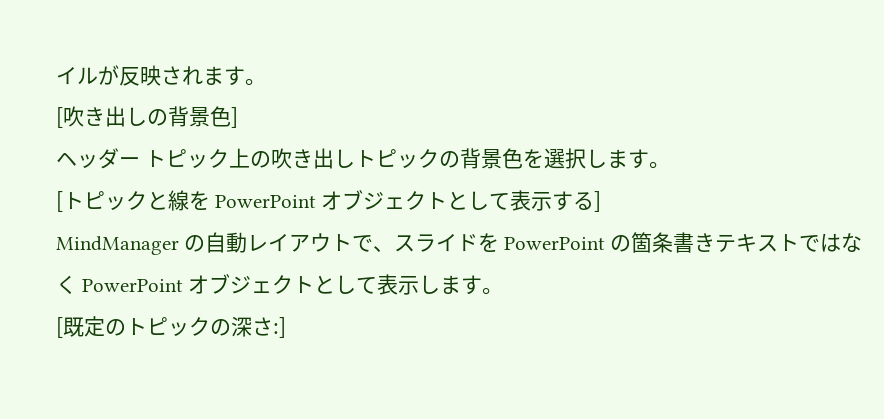イルが反映されます。
[吹き出しの背景色]
ヘッダー トピック上の吹き出しトピックの背景色を選択します。
[トピックと線を PowerPoint オブジェクトとして表示する]
MindManager の自動レイアウトで、スライドを PowerPoint の箇条書きテキストではなく PowerPoint オブジェクトとして表示します。
[既定のトピックの深さ:]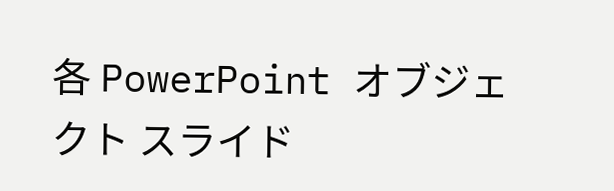各 PowerPoint オブジェクト スライド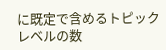に既定で含めるトピック レベルの数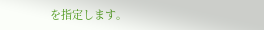を指定します。